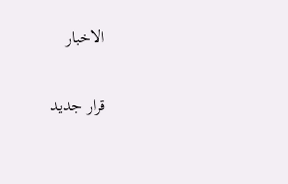الاخبار

قرار جديد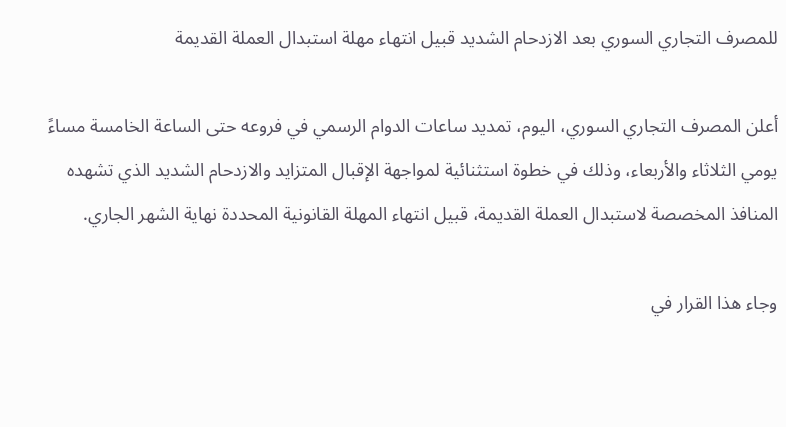للمصرف التجاري السوري بعد الازدحام الشديد قبيل انتهاء مهلة استبدال العملة القديمة

أعلن المصرف التجاري السوري، اليوم، تمديد ساعات الدوام الرسمي في فروعه حتى الساعة الخامسة مساءً يومي الثلاثاء والأربعاء، وذلك في خطوة استثنائية لمواجهة الإقبال المتزايد والازدحام الشديد الذي تشهده المنافذ المخصصة لاستبدال العملة القديمة، قبيل انتهاء المهلة القانونية المحددة نهاية الشهر الجاري.

وجاء هذا القرار في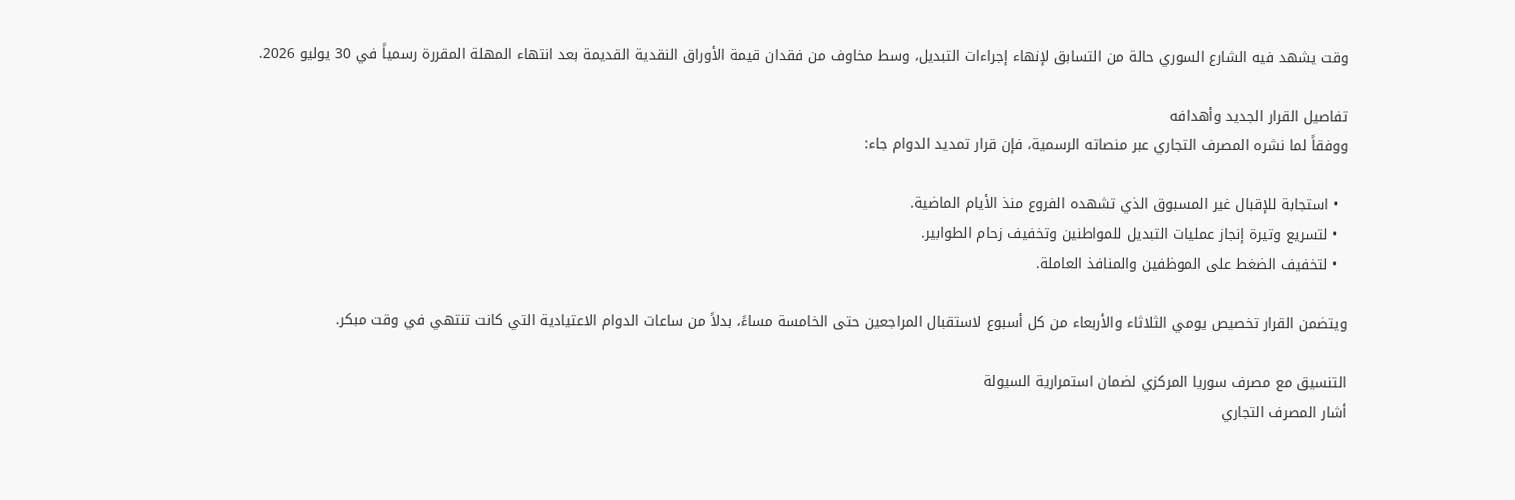وقت يشهد فيه الشارع السوري حالة من التسابق لإنهاء إجراءات التبديل، وسط مخاوف من فقدان قيمة الأوراق النقدية القديمة بعد انتهاء المهلة المقررة رسمياً في 30 يوليو 2026.

تفاصيل القرار الجديد وأهدافه
ووفقاً لما نشره المصرف التجاري عبر منصاته الرسمية، فإن قرار تمديد الدوام جاء:

  • استجابة للإقبال غير المسبوق الذي تشهده الفروع منذ الأيام الماضية.
  • لتسريع وتيرة إنجاز عمليات التبديل للمواطنين وتخفيف زحام الطوابير.
  • لتخفيف الضغط على الموظفين والمنافذ العاملة.

ويتضمن القرار تخصيص يومي الثلاثاء والأربعاء من كل أسبوع لاستقبال المراجعين حتى الخامسة مساءً، بدلاً من ساعات الدوام الاعتيادية التي كانت تنتهي في وقت مبكر.

التنسيق مع مصرف سوريا المركزي لضمان استمرارية السيولة
أشار المصرف التجاري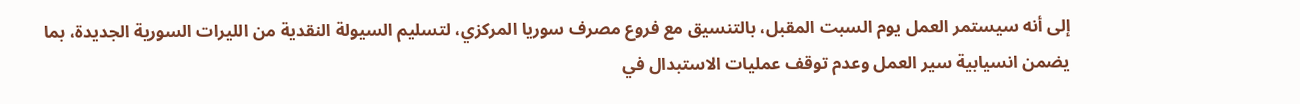إلى أنه سيستمر العمل يوم السبت المقبل، بالتنسيق مع فروع مصرف سوريا المركزي، لتسليم السيولة النقدية من الليرات السورية الجديدة، بما يضمن انسيابية سير العمل وعدم توقف عمليات الاستبدال في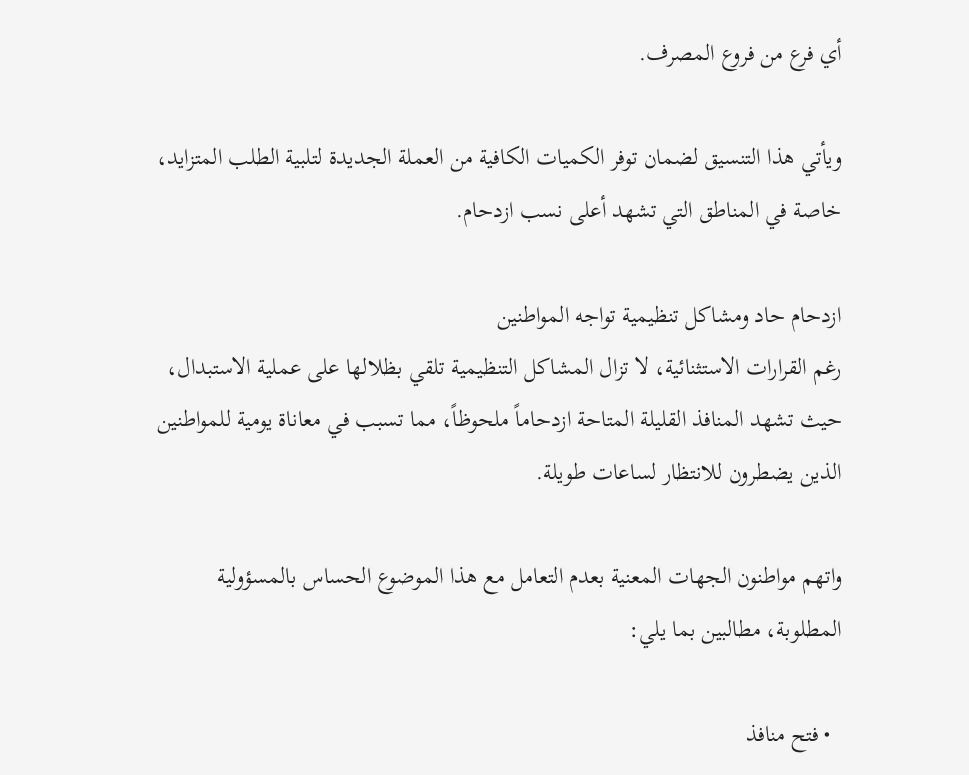أي فرع من فروع المصرف.

ويأتي هذا التنسيق لضمان توفر الكميات الكافية من العملة الجديدة لتلبية الطلب المتزايد، خاصة في المناطق التي تشهد أعلى نسب ازدحام.

ازدحام حاد ومشاكل تنظيمية تواجه المواطنين
رغم القرارات الاستثنائية، لا تزال المشاكل التنظيمية تلقي بظلالها على عملية الاستبدال، حيث تشهد المنافذ القليلة المتاحة ازدحاماً ملحوظاً، مما تسبب في معاناة يومية للمواطنين الذين يضطرون للانتظار لساعات طويلة.

واتهم مواطنون الجهات المعنية بعدم التعامل مع هذا الموضوع الحساس بالمسؤولية المطلوبة، مطالبين بما يلي:

  • فتح منافذ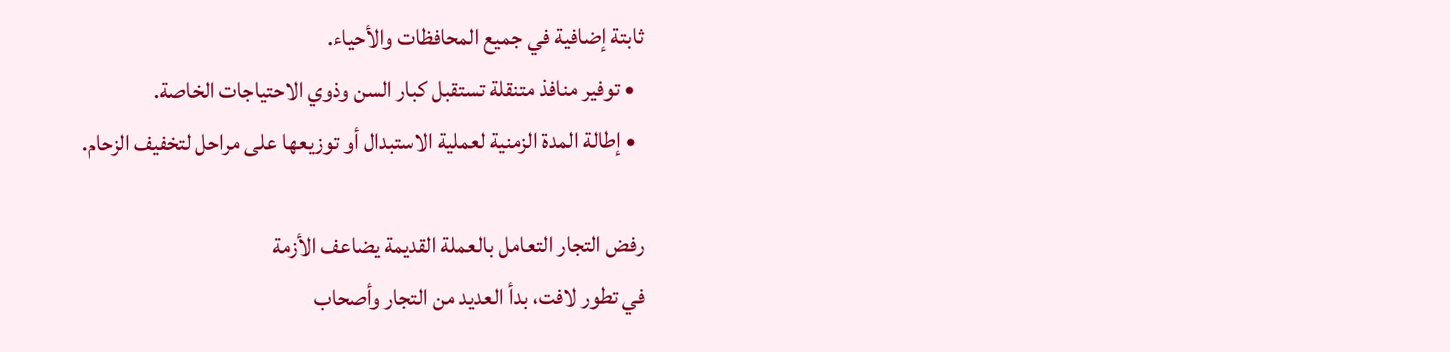ثابتة إضافية في جميع المحافظات والأحياء.
  • توفير منافذ متنقلة تستقبل كبار السن وذوي الاحتياجات الخاصة.
  • إطالة المدة الزمنية لعملية الاستبدال أو توزيعها على مراحل لتخفيف الزحام.

رفض التجار التعامل بالعملة القديمة يضاعف الأزمة
في تطور لافت، بدأ العديد من التجار وأصحاب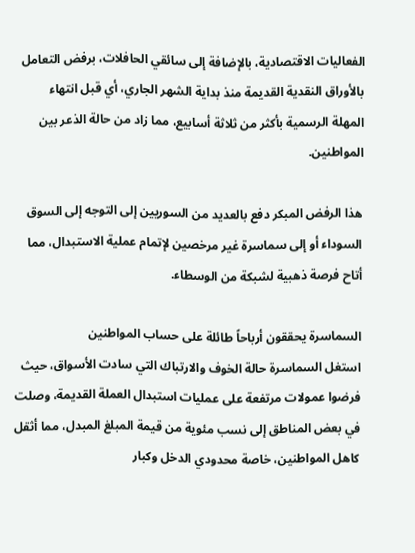الفعاليات الاقتصادية، بالإضافة إلى سائقي الحافلات، برفض التعامل بالأوراق النقدية القديمة منذ بداية الشهر الجاري، أي قبل انتهاء المهلة الرسمية بأكثر من ثلاثة أسابيع، مما زاد من حالة الذعر بين المواطنين.

هذا الرفض المبكر دفع بالعديد من السوريين إلى التوجه إلى السوق السوداء أو إلى سماسرة غير مرخصين لإتمام عملية الاستبدال، مما أتاح فرصة ذهبية لشبكة من الوسطاء.

السماسرة يحققون أرباحاً طائلة على حساب المواطنين
استغل السماسرة حالة الخوف والارتباك التي سادت الأسواق، حيث فرضوا عمولات مرتفعة على عمليات استبدال العملة القديمة، وصلت في بعض المناطق إلى نسب مئوية من قيمة المبلغ المبدل، مما أثقل كاهل المواطنين، خاصة محدودي الدخل وكبار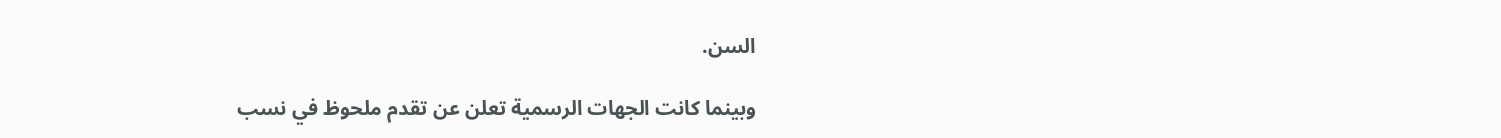السن.

وبينما كانت الجهات الرسمية تعلن عن تقدم ملحوظ في نسب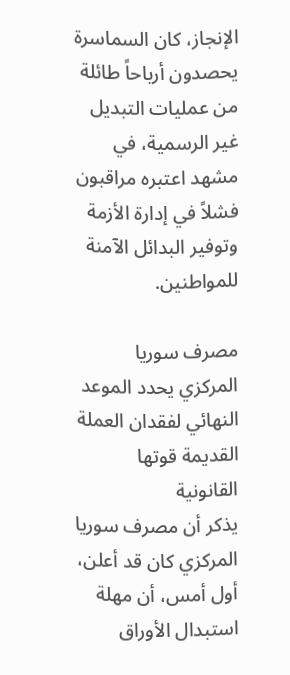الإنجاز، كان السماسرة يحصدون أرباحاً طائلة من عمليات التبديل غير الرسمية، في مشهد اعتبره مراقبون فشلاً في إدارة الأزمة وتوفير البدائل الآمنة للمواطنين.

مصرف سوريا المركزي يحدد الموعد النهائي لفقدان العملة القديمة قوتها القانونية
يذكر أن مصرف سوريا المركزي كان قد أعلن، أول أمس، أن مهلة استبدال الأوراق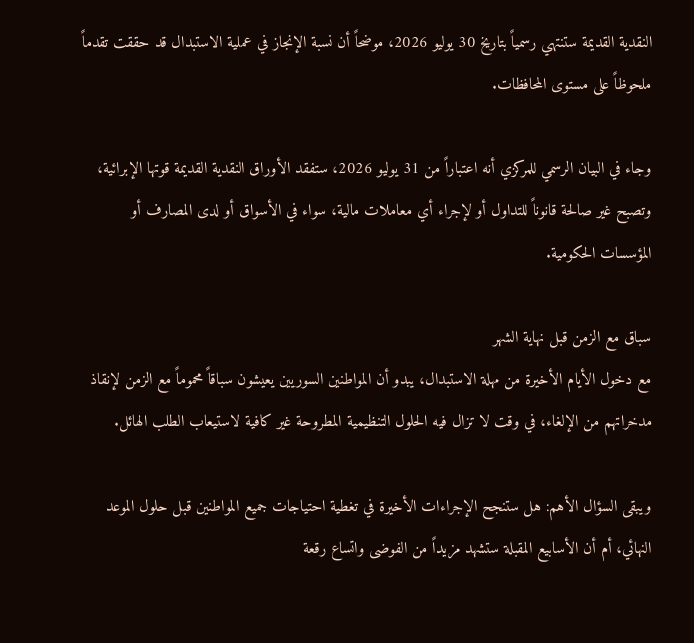النقدية القديمة ستنتهي رسمياً بتاريخ 30 يوليو 2026، موضحاً أن نسبة الإنجاز في عملية الاستبدال قد حققت تقدماً ملحوظاً على مستوى المحافظات.

وجاء في البيان الرسمي للمركزي أنه اعتباراً من 31 يوليو 2026، ستفقد الأوراق النقدية القديمة قوتها الإبرائية، وتصبح غير صالحة قانوناً للتداول أو لإجراء أي معاملات مالية، سواء في الأسواق أو لدى المصارف أو المؤسسات الحكومية.

سباق مع الزمن قبل نهاية الشهر
مع دخول الأيام الأخيرة من مهلة الاستبدال، يبدو أن المواطنين السوريين يعيشون سباقاً محموماً مع الزمن لإنقاذ مدخراتهم من الإلغاء، في وقت لا تزال فيه الحلول التنظيمية المطروحة غير كافية لاستيعاب الطلب الهائل.

ويبقى السؤال الأهم: هل ستنجح الإجراءات الأخيرة في تغطية احتياجات جميع المواطنين قبل حلول الموعد النهائي، أم أن الأسابيع المقبلة ستشهد مزيداً من الفوضى واتساع رقعة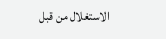الاستغلال من قبل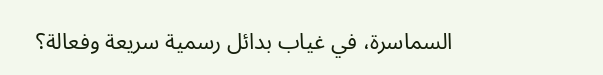السماسرة، في غياب بدائل رسمية سريعة وفعالة؟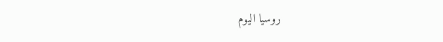روسيا اليوم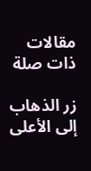مقالات ذات صلة

زر الذهاب إلى الأعلى